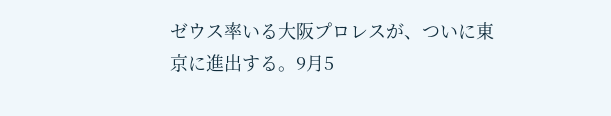ゼウス率いる大阪プロレスが、ついに東京に進出する。9月5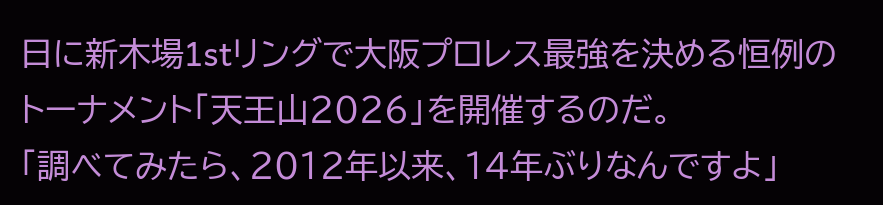日に新木場1stリングで大阪プロレス最強を決める恒例のトーナメント「天王山2026」を開催するのだ。
「調べてみたら、2012年以来、14年ぶりなんですよ」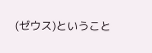(ゼウス)ということ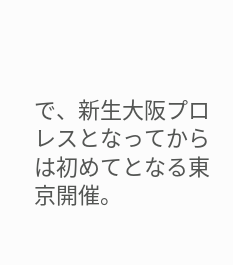で、新生大阪プロレスとなってからは初めてとなる東京開催。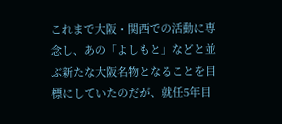これまで大阪・関西での活動に専念し、あの「よしもと」などと並ぶ新たな大阪名物となることを目標にしていたのだが、就任5年目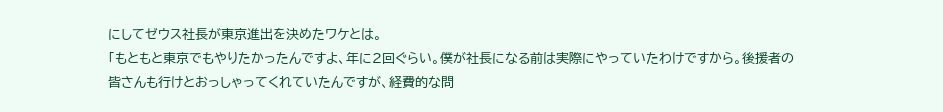にしてゼウス社長が東京進出を決めたワケとは。
「もともと東京でもやりたかったんですよ、年に2回ぐらい。僕が社長になる前は実際にやっていたわけですから。後援者の皆さんも行けとおっしゃってくれていたんですが、経費的な問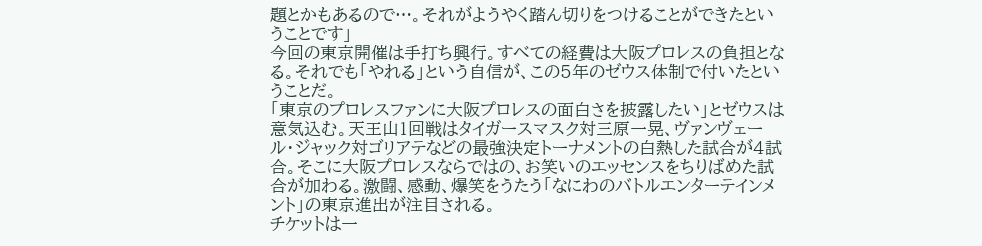題とかもあるので…。それがようやく踏ん切りをつけることができたということです」
今回の東京開催は手打ち興行。すべての経費は大阪プロレスの負担となる。それでも「やれる」という自信が、この5年のゼウス体制で付いたということだ。
「東京のプロレスファンに大阪プロレスの面白さを披露したい」とゼウスは意気込む。天王山1回戦はタイガースマスク対三原一晃、ヴァンヴェール・ジャック対ゴリアテなどの最強決定トーナメントの白熱した試合が4試合。そこに大阪プロレスならではの、お笑いのエッセンスをちりばめた試合が加わる。激闘、感動、爆笑をうたう「なにわのバトルエンターテインメント」の東京進出が注目される。
チケットは一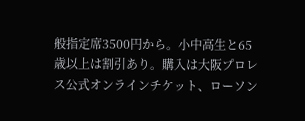般指定席3500円から。小中高生と65歳以上は割引あり。購入は大阪プロレス公式オンラインチケット、ローソン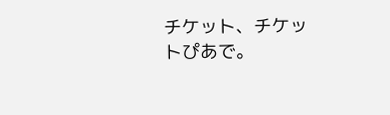チケット、チケットぴあで。